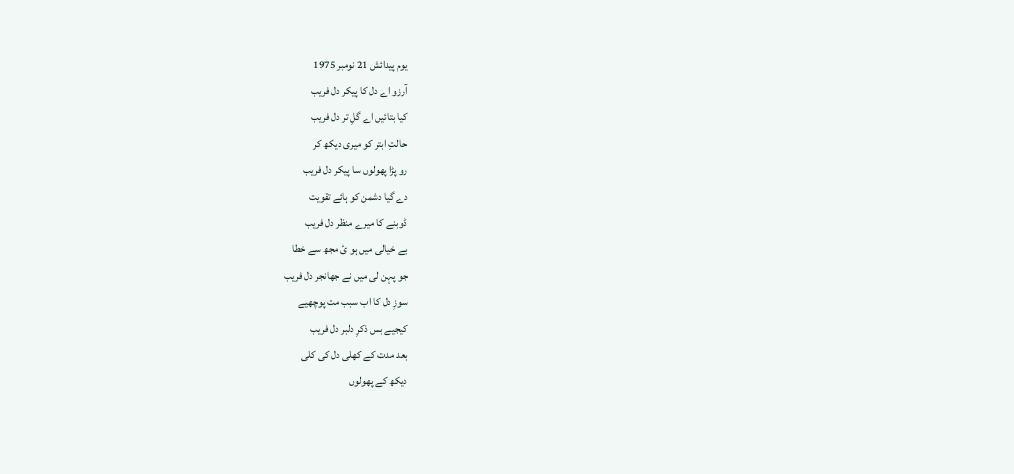یوم پیدائش 21 نومبر 1975
آرزو اے دل کا پیکر دل فریب
کیا بتائیں اے گلِ تر دل فریب
حالتِ ابتر کو میری دیکھ کر
رو پڑا پھولوں سا پیکر دل فریب
دے گیا دشمن کو ہائے تقویت
ڈوبنے کا میرے منظر دل فریب
بے خیالی میں ہو ئ مجھ سے خطا
جو پہن لی میں نے جھانجر دل فریب
سوزِ دل کا اب سبب مت پوچھیے
کیجیے بس ذکرِ دلبر دل فریب
بعد مدت کے کھلی دل کی کلی
دیکھ کے پھولوں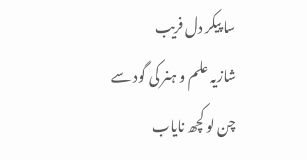سا پیکر دل فریب
شازیہ علم و ہنر کی گود سے
چن لو کچھ نایاب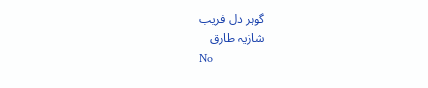گوہر دل فریب
شازیہ طارق
No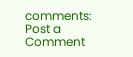comments:
Post a Comment